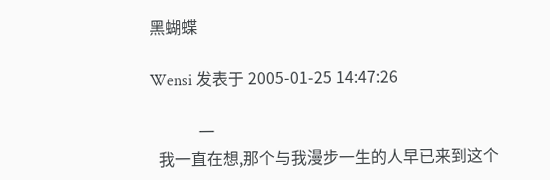黑蝴蝶

Wensi 发表于 2005-01-25 14:47:26

            一
  我一直在想,那个与我漫步一生的人早已来到这个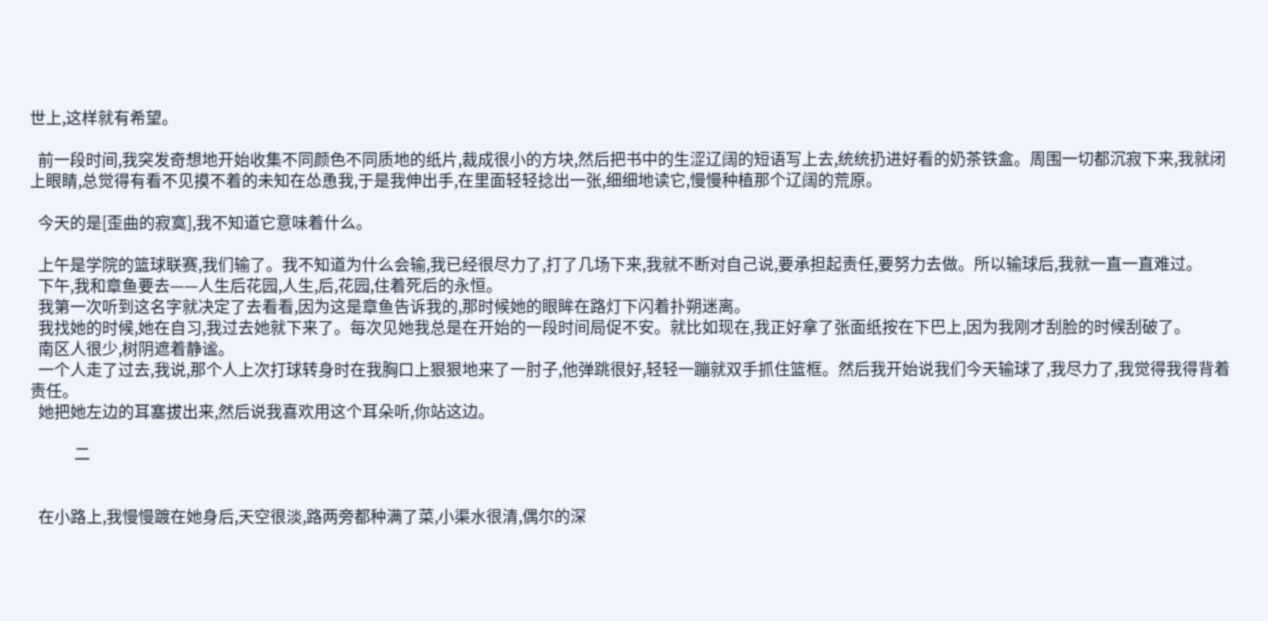世上,这样就有希望。

  前一段时间,我突发奇想地开始收集不同颜色不同质地的纸片,裁成很小的方块,然后把书中的生涩辽阔的短语写上去,统统扔进好看的奶茶铁盒。周围一切都沉寂下来,我就闭上眼睛,总觉得有看不见摸不着的未知在怂恿我,于是我伸出手,在里面轻轻捻出一张,细细地读它,慢慢种植那个辽阔的荒原。

  今天的是[歪曲的寂寞],我不知道它意味着什么。

  上午是学院的篮球联赛,我们输了。我不知道为什么会输,我已经很尽力了,打了几场下来,我就不断对自己说,要承担起责任,要努力去做。所以输球后,我就一直一直难过。
  下午,我和章鱼要去——人生后花园,人生,后,花园,住着死后的永恒。
  我第一次听到这名字就决定了去看看,因为这是章鱼告诉我的,那时候她的眼眸在路灯下闪着扑朔迷离。
  我找她的时候,她在自习,我过去她就下来了。每次见她我总是在开始的一段时间局促不安。就比如现在,我正好拿了张面纸按在下巴上,因为我刚才刮脸的时候刮破了。
  南区人很少,树阴遮着静谧。
  一个人走了过去,我说,那个人上次打球转身时在我胸口上狠狠地来了一肘子,他弹跳很好,轻轻一蹦就双手抓住篮框。然后我开始说我们今天输球了,我尽力了,我觉得我得背着责任。
  她把她左边的耳塞拔出来,然后说我喜欢用这个耳朵听,你站这边。

           二


  在小路上,我慢慢踱在她身后,天空很淡,路两旁都种满了菜,小渠水很清,偶尔的深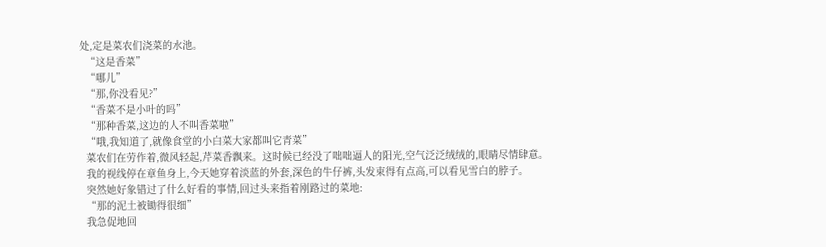处,定是菜农们浇菜的水池。
  “这是香菜”
  “哪儿”
  “那,你没看见?”
  “香菜不是小叶的吗”
  “那种香菜,这边的人不叫香菜啦”
  “哦,我知道了,就像食堂的小白菜大家都叫它青菜”
  菜农们在劳作着,微风轻起,芹菜香飘来。这时候已经没了咄咄逼人的阳光,空气泛泛绒绒的,眼睛尽情肆意。
  我的视线停在章鱼身上,今天她穿着淡蓝的外套,深色的牛仔裤,头发束得有点高,可以看见雪白的脖子。
  突然她好象错过了什么好看的事情,回过头来指着刚路过的菜地:
  “那的泥土被锄得很细”
  我急促地回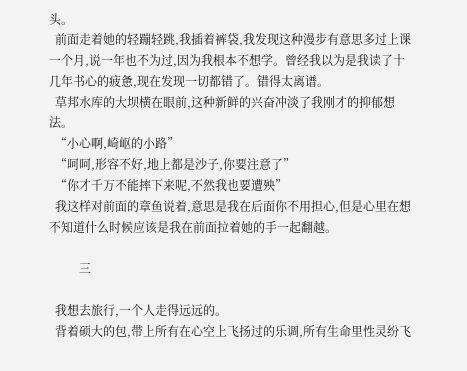头。
  前面走着她的轻蹦轻跳,我插着裤袋,我发现这种漫步有意思多过上课一个月,说一年也不为过,因为我根本不想学。曾经我以为是我读了十几年书心的疲惫,现在发现一切都错了。错得太离谱。
  草邦水库的大坝横在眼前,这种新鲜的兴奋冲淡了我刚才的抑郁想法。
  “小心啊,崎岖的小路”
  “呵呵,形容不好,地上都是沙子,你要注意了”
  “你才千万不能摔下来呢,不然我也要遭殃”
  我这样对前面的章鱼说着,意思是我在后面你不用担心,但是心里在想不知道什么时候应该是我在前面拉着她的手一起翻越。

          三

  我想去旅行,一个人走得远远的。
  背着硕大的包,带上所有在心空上飞扬过的乐调,所有生命里性灵纷飞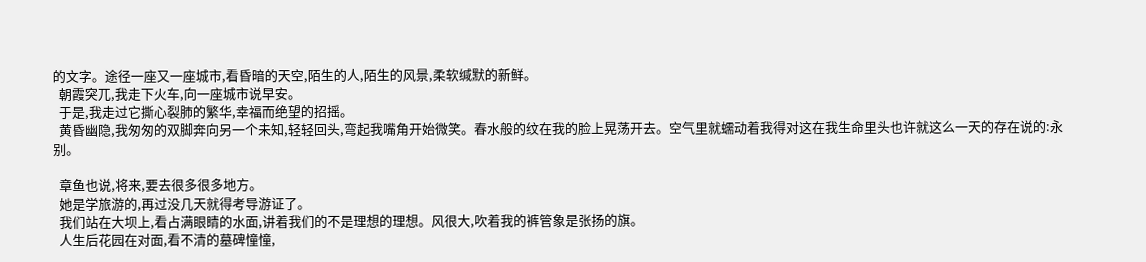的文字。途径一座又一座城市,看昏暗的天空,陌生的人,陌生的风景,柔软缄默的新鲜。
  朝霞突兀,我走下火车,向一座城市说早安。
  于是,我走过它撕心裂肺的繁华,幸福而绝望的招摇。
  黄昏幽隐,我匆匆的双脚奔向另一个未知,轻轻回头,弯起我嘴角开始微笑。春水般的纹在我的脸上晃荡开去。空气里就蠕动着我得对这在我生命里头也许就这么一天的存在说的:永别。

  章鱼也说,将来,要去很多很多地方。
  她是学旅游的,再过没几天就得考导游证了。
  我们站在大坝上,看占满眼睛的水面,讲着我们的不是理想的理想。风很大,吹着我的裤管象是张扬的旗。
  人生后花园在对面,看不清的墓碑憧憧,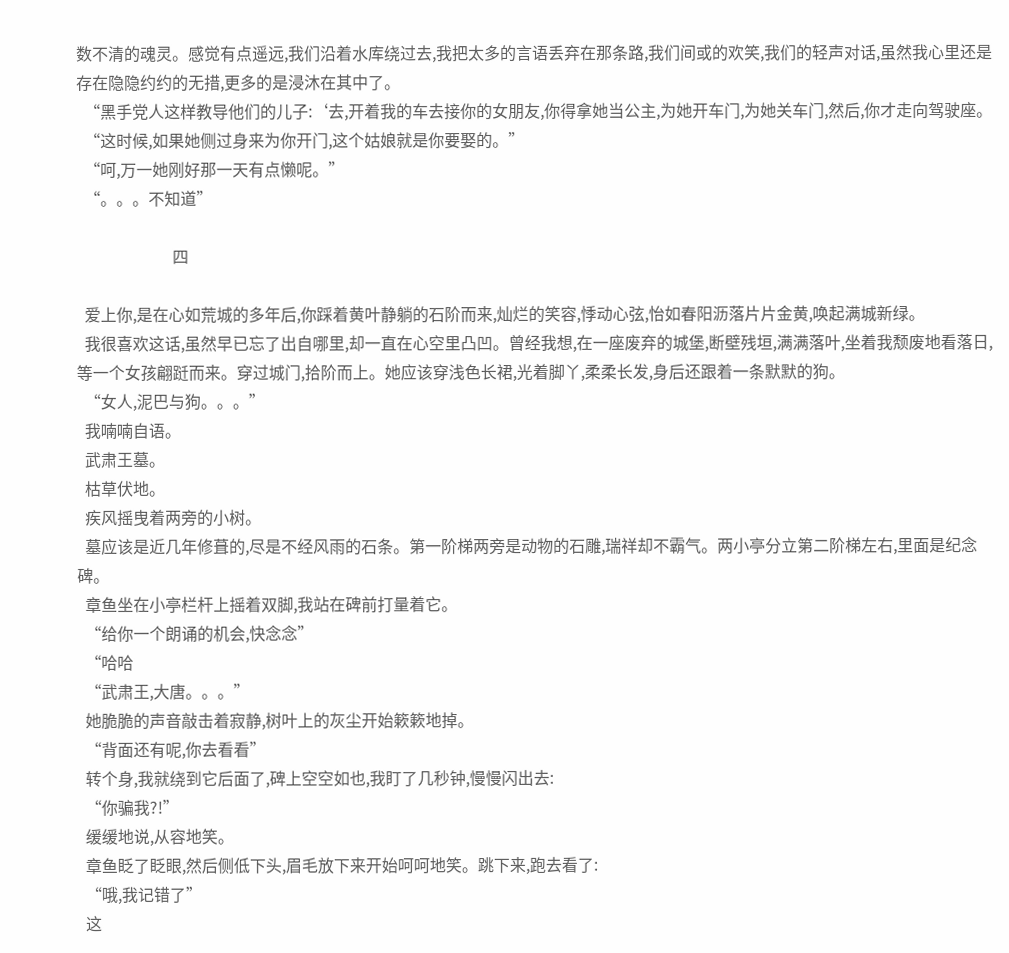数不清的魂灵。感觉有点遥远,我们沿着水库绕过去,我把太多的言语丢弃在那条路,我们间或的欢笑,我们的轻声对话,虽然我心里还是存在隐隐约约的无措,更多的是浸沐在其中了。
  “黑手党人这样教导他们的儿子:‘去,开着我的车去接你的女朋友,你得拿她当公主,为她开车门,为她关车门,然后,你才走向驾驶座。
  “这时候,如果她侧过身来为你开门,这个姑娘就是你要娶的。”
  “呵,万一她刚好那一天有点懒呢。”
  “。。。不知道”

                        四

  爱上你,是在心如荒城的多年后,你踩着黄叶静躺的石阶而来,灿烂的笑容,悸动心弦,怡如春阳沥落片片金黄,唤起满城新绿。
  我很喜欢这话,虽然早已忘了出自哪里,却一直在心空里凸凹。曾经我想,在一座废弃的城堡,断壁残垣,满满落叶,坐着我颓废地看落日,等一个女孩翩跹而来。穿过城门,拾阶而上。她应该穿浅色长裙,光着脚丫,柔柔长发,身后还跟着一条默默的狗。
  “女人,泥巴与狗。。。”
  我喃喃自语。
  武肃王墓。
  枯草伏地。
  疾风摇曳着两旁的小树。
  墓应该是近几年修葺的,尽是不经风雨的石条。第一阶梯两旁是动物的石雕,瑞祥却不霸气。两小亭分立第二阶梯左右,里面是纪念碑。
  章鱼坐在小亭栏杆上摇着双脚,我站在碑前打量着它。
  “给你一个朗诵的机会,快念念”
  “哈哈
  “武肃王,大唐。。。”
  她脆脆的声音敲击着寂静,树叶上的灰尘开始簌簌地掉。
  “背面还有呢,你去看看”
  转个身,我就绕到它后面了,碑上空空如也,我盯了几秒钟,慢慢闪出去:
  “你骗我?!”
  缓缓地说,从容地笑。
  章鱼眨了眨眼,然后侧低下头,眉毛放下来开始呵呵地笑。跳下来,跑去看了:
  “哦,我记错了”
  这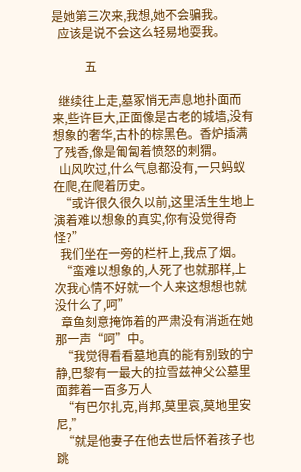是她第三次来,我想,她不会骗我。
  应该是说不会这么轻易地耍我。

           五

  继续往上走,墓冢悄无声息地扑面而来,些许巨大,正面像是古老的城墙,没有想象的奢华,古朴的棕黑色。香炉插满了残香,像是匍匐着愤怒的刺猬。
  山风吹过,什么气息都没有,一只蚂蚁在爬,在爬着历史。
  “或许很久很久以前,这里活生生地上演着难以想象的真实,你有没觉得奇怪?”
  我们坐在一旁的栏杆上,我点了烟。
  “蛮难以想象的,人死了也就那样,上次我心情不好就一个人来这想想也就没什么了,呵”
  章鱼刻意掩饰着的严肃没有消逝在她那一声“呵”中。
  “我觉得看看墓地真的能有别致的宁静,巴黎有一最大的拉雪兹神父公墓里面葬着一百多万人
  “有巴尔扎克,肖邦,莫里哀,莫地里安尼,”
  “就是他妻子在他去世后怀着孩子也跳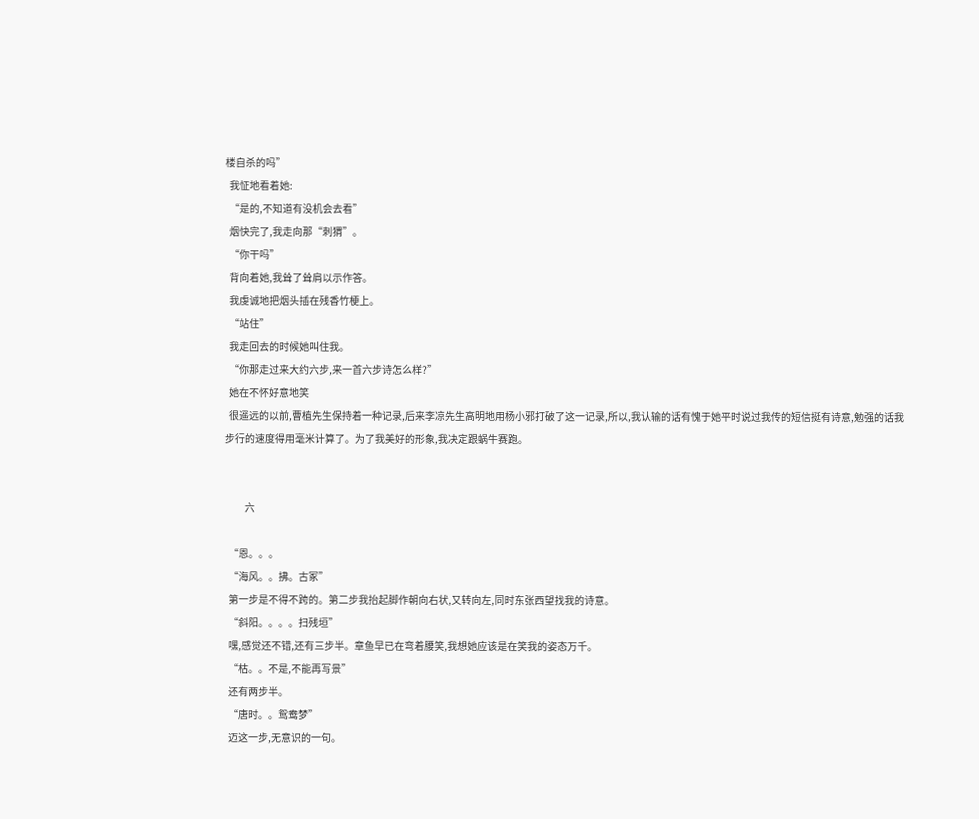楼自杀的吗”
  我怔地看着她:
  “是的,不知道有没机会去看”
  烟快完了,我走向那“刺猬”。
  “你干吗”
  背向着她,我耸了耸肩以示作答。
  我虔诚地把烟头插在残香竹梗上。
  “站住”
  我走回去的时候她叫住我。
  “你那走过来大约六步,来一首六步诗怎么样?”
  她在不怀好意地笑
  很遥远的以前,曹植先生保持着一种记录,后来李凉先生高明地用杨小邪打破了这一记录,所以,我认输的话有愧于她平时说过我传的短信挺有诗意,勉强的话我步行的速度得用毫米计算了。为了我美好的形象,我决定跟蜗牛赛跑。


          六

  “恩。。。
  “海风。。拂。古冢”
  第一步是不得不跨的。第二步我抬起脚作朝向右状,又转向左,同时东张西望找我的诗意。
  “斜阳。。。。扫残垣”
  嘿,感觉还不错,还有三步半。章鱼早已在弯着腰笑,我想她应该是在笑我的姿态万千。
  “枯。。不是,不能再写景”
  还有两步半。
  “唐时。。鸳鸯梦”
  迈这一步,无意识的一句。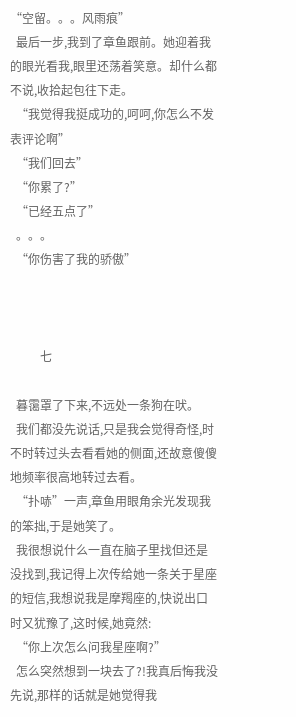“空留。。。风雨痕”
  最后一步,我到了章鱼跟前。她迎着我的眼光看我,眼里还荡着笑意。却什么都不说,收拾起包往下走。
  “我觉得我挺成功的,呵呵,你怎么不发表评论啊”
  “我们回去”
  “你累了?”
  “已经五点了”
  。。。
  “你伤害了我的骄傲”



          七

  暮霭罩了下来,不远处一条狗在吠。
  我们都没先说话,只是我会觉得奇怪,时不时转过头去看看她的侧面,还故意傻傻地频率很高地转过去看。
  “扑哧”一声,章鱼用眼角余光发现我的笨拙,于是她笑了。
  我很想说什么一直在脑子里找但还是没找到,我记得上次传给她一条关于星座的短信,我想说我是摩羯座的,快说出口时又犹豫了,这时候,她竟然:
  “你上次怎么问我星座啊?”
  怎么突然想到一块去了?!我真后悔我没先说,那样的话就是她觉得我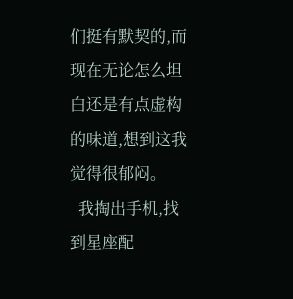们挺有默契的,而现在无论怎么坦白还是有点虚构的味道,想到这我觉得很郁闷。
  我掏出手机,找到星座配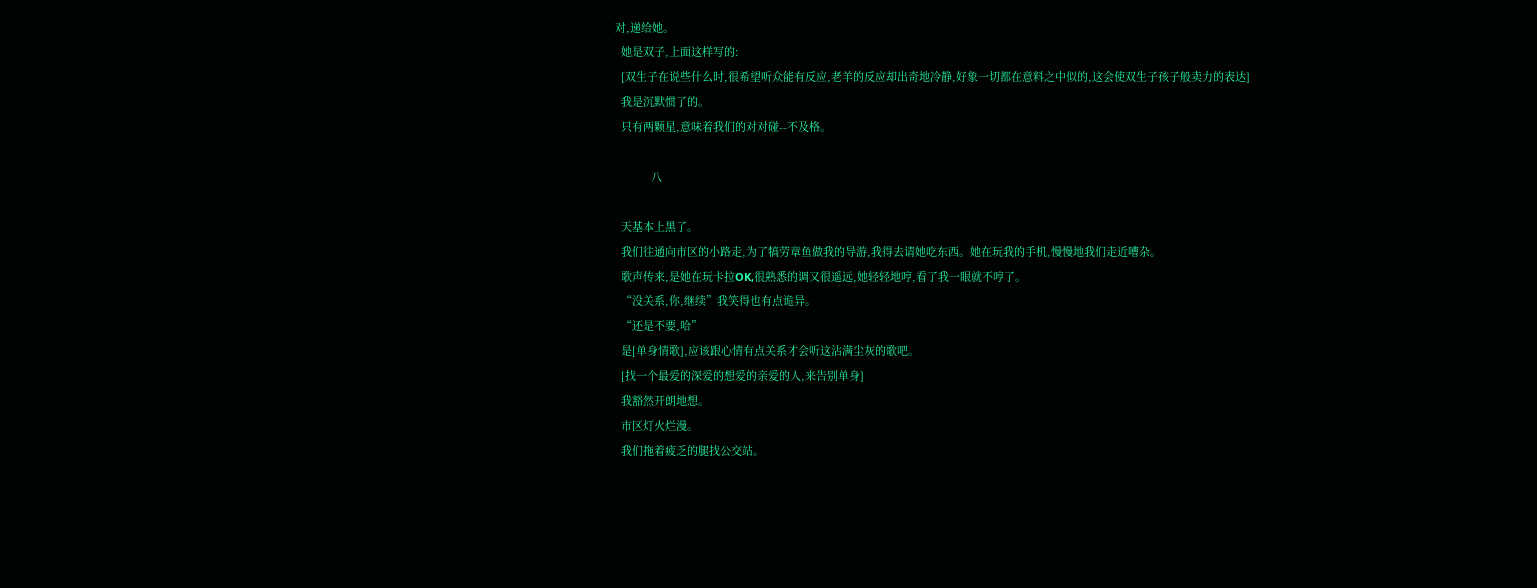对,递给她。
  她是双子,上面这样写的:
  [双生子在说些什么时,很希望听众能有反应,老羊的反应却出奇地冷静,好象一切都在意料之中似的,这会使双生子孩子般卖力的表达]
  我是沉默惯了的。
  只有两颗星,意味着我们的对对碰--不及格。

            八

  天基本上黑了。
  我们往通向市区的小路走,为了犒劳章鱼做我的导游,我得去请她吃东西。她在玩我的手机,慢慢地我们走近嘈杂。
  歌声传来,是她在玩卡拉OK,很熟悉的调又很遥远,她轻轻地哼,看了我一眼就不哼了。
  “没关系,你,继续”我笑得也有点诡异。
  “还是不要,哈”
  是[单身情歌],应该跟心情有点关系才会听这沾满尘灰的歌吧。
  [找一个最爱的深爱的想爱的亲爱的人,来告别单身]
  我豁然开朗地想。
  市区灯火烂漫。
  我们拖着疲乏的腿找公交站。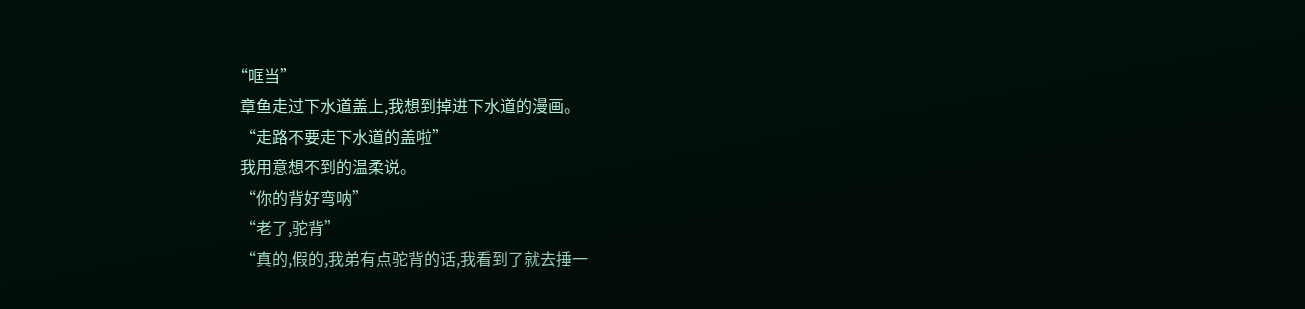“哐当”
  章鱼走过下水道盖上,我想到掉进下水道的漫画。
  “走路不要走下水道的盖啦”
  我用意想不到的温柔说。
  “你的背好弯呐”
  “老了,驼背”
  “真的,假的,我弟有点驼背的话,我看到了就去捶一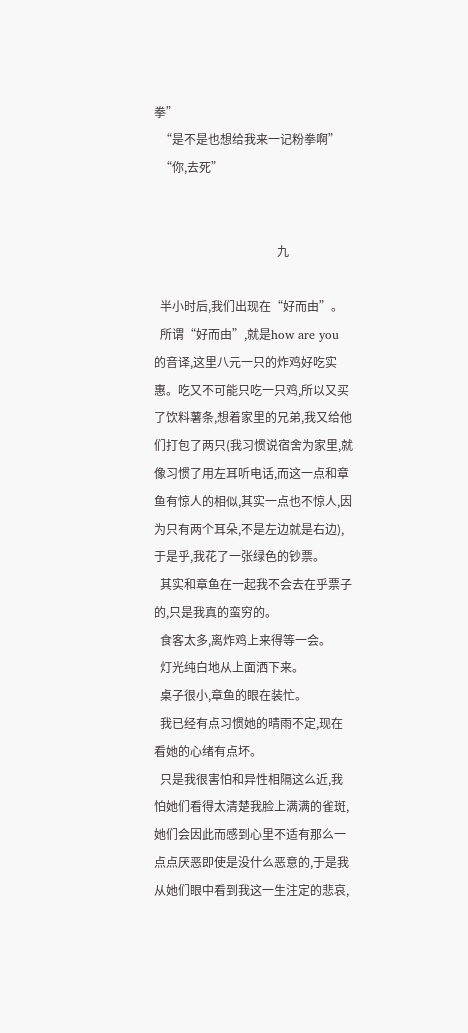拳”
  “是不是也想给我来一记粉拳啊”
  “你,去死”


                                         九

  半小时后,我们出现在“好而由”。
  所谓“好而由”,就是how are you 的音译,这里八元一只的炸鸡好吃实惠。吃又不可能只吃一只鸡,所以又买了饮料薯条,想着家里的兄弟,我又给他们打包了两只(我习惯说宿舍为家里,就像习惯了用左耳听电话,而这一点和章鱼有惊人的相似,其实一点也不惊人,因为只有两个耳朵,不是左边就是右边),于是乎,我花了一张绿色的钞票。
  其实和章鱼在一起我不会去在乎票子的,只是我真的蛮穷的。
  食客太多,离炸鸡上来得等一会。
  灯光纯白地从上面洒下来。
  桌子很小,章鱼的眼在装忙。
  我已经有点习惯她的晴雨不定,现在看她的心绪有点坏。
  只是我很害怕和异性相隔这么近,我怕她们看得太清楚我脸上满满的雀斑,她们会因此而感到心里不适有那么一点点厌恶即使是没什么恶意的,于是我从她们眼中看到我这一生注定的悲哀,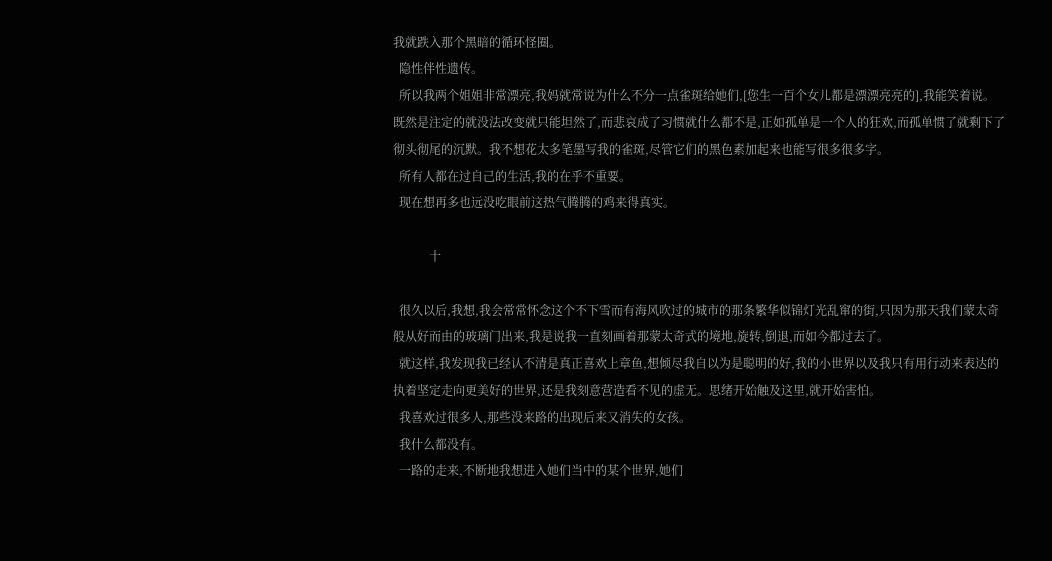我就跌入那个黑暗的循环怪圈。
  隐性伴性遗传。
  所以我两个姐姐非常漂亮,我妈就常说为什么不分一点雀斑给她们,[您生一百个女儿都是漂漂亮亮的],我能笑着说。既然是注定的就没法改变就只能坦然了,而悲哀成了习惯就什么都不是,正如孤单是一个人的狂欢,而孤单惯了就剩下了彻头彻尾的沉默。我不想花太多笔墨写我的雀斑,尽管它们的黑色素加起来也能写很多很多字。
  所有人都在过自己的生活,我的在乎不重要。
  现在想再多也远没吃眼前这热气腾腾的鸡来得真实。

            十

  很久以后,我想,我会常常怀念这个不下雪而有海风吹过的城市的那条繁华似锦灯光乱窜的街,只因为那天我们蒙太奇般从好而由的玻璃门出来,我是说我一直刻画着那蒙太奇式的境地,旋转,倒退,而如今都过去了。
  就这样,我发现我已经认不清是真正喜欢上章鱼,想倾尽我自以为是聪明的好,我的小世界以及我只有用行动来表达的执着坚定走向更美好的世界,还是我刻意营造看不见的虚无。思绪开始触及这里,就开始害怕。
  我喜欢过很多人,那些没来路的出现后来又消失的女孩。
  我什么都没有。
  一路的走来,不断地我想进入她们当中的某个世界,她们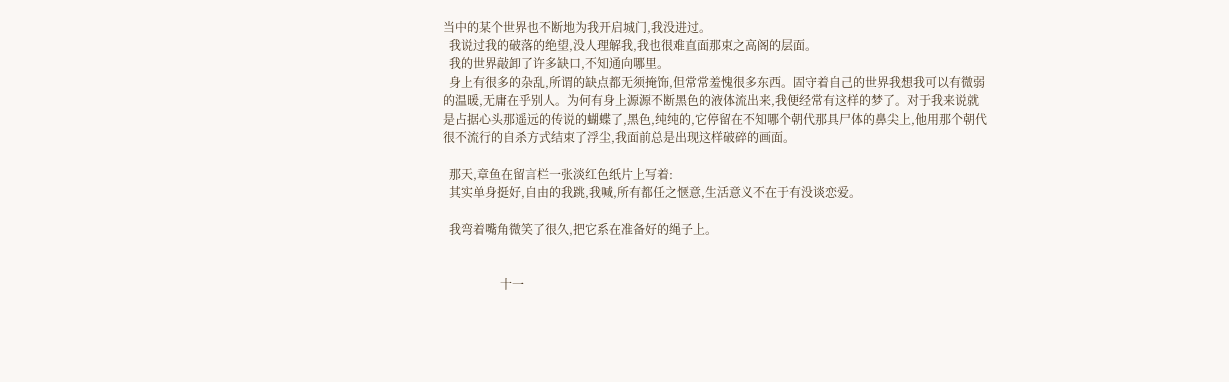当中的某个世界也不断地为我开启城门,我没进过。
  我说过我的破落的绝望,没人理解我,我也很难直面那束之高阁的层面。
  我的世界敲卸了许多缺口,不知通向哪里。
  身上有很多的杂乱,所谓的缺点都无须掩饰,但常常羞愧很多东西。固守着自己的世界我想我可以有微弱的温暖,无庸在乎别人。为何有身上源源不断黑色的液体流出来,我便经常有这样的梦了。对于我来说就是占据心头那遥远的传说的蝴蝶了,黑色,纯纯的,它停留在不知哪个朝代那具尸体的鼻尖上,他用那个朝代很不流行的自杀方式结束了浮尘,我面前总是出现这样破碎的画面。

  那天,章鱼在留言栏一张淡红色纸片上写着:
  其实单身挺好,自由的我跳,我喊,所有都任之惬意,生活意义不在于有没谈恋爱。

  我弯着嘴角微笑了很久,把它系在准备好的绳子上。


                   十一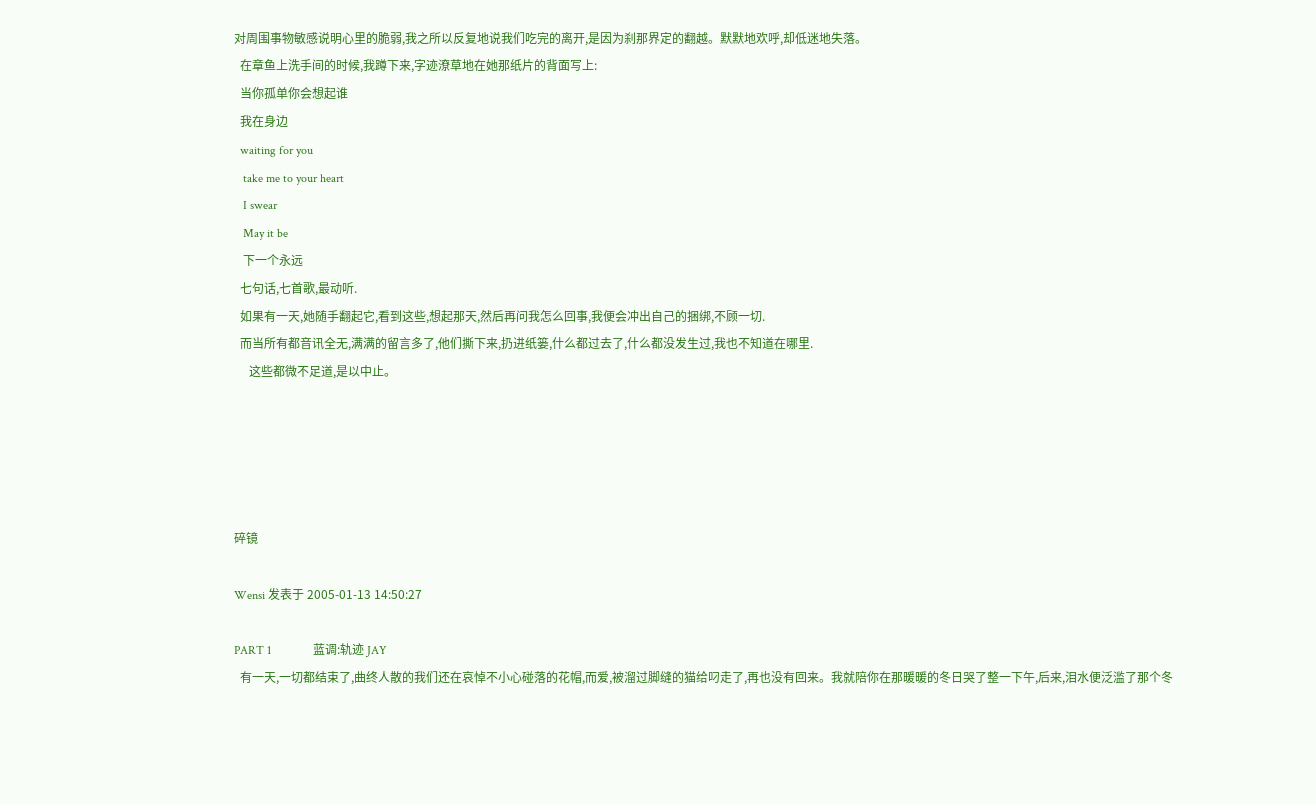对周围事物敏感说明心里的脆弱,我之所以反复地说我们吃完的离开,是因为刹那界定的翻越。默默地欢呼,却低迷地失落。
  在章鱼上洗手间的时候,我蹲下来,字迹潦草地在她那纸片的背面写上:
  当你孤单你会想起谁
  我在身边
  waiting for you
   take me to your heart
   I swear
   May it be
   下一个永远
  七句话,七首歌,最动听.
  如果有一天,她随手翻起它,看到这些,想起那天,然后再问我怎么回事,我便会冲出自己的捆绑,不顾一切.
  而当所有都音讯全无,满满的留言多了,他们撕下来,扔进纸篓,什么都过去了,什么都没发生过,我也不知道在哪里.
     这些都微不足道,是以中止。





碎镜

Wensi 发表于 2005-01-13 14:50:27

PART 1              蓝调:轨迹 JAY
  有一天,一切都结束了,曲终人散的我们还在哀悼不小心碰落的花帽,而爱,被溜过脚缝的猫给叼走了,再也没有回来。我就陪你在那暖暖的冬日哭了整一下午,后来,泪水便泛滥了那个冬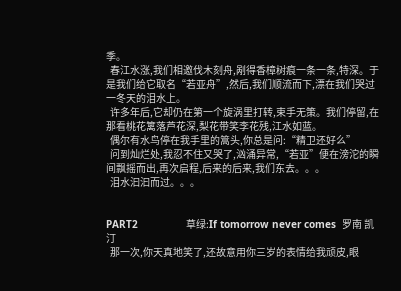季。
  春江水涨,我们相邀伐木刻舟,剐得香樟树痕一条一条,特深。于是我们给它取名“若亚舟”,然后,我们顺流而下,漂在我们哭过一冬天的泪水上。
  许多年后,它却仍在第一个旋涡里打转,束手无策。我们停留,在那看桃花篱落芦花深,梨花带笑李花残,江水如蓝。
  偶尔有水鸟停在我手里的篙头,你总是问:“精卫还好么”
  问到灿烂处,我忍不住又哭了,汹涌异常,“若亚”便在滂沱的瞬间飘摇而出,再次启程,后来的后来,我们东去。。。
  泪水汩汩而过。。。


PART2                草绿:If tomorrow never comes  罗南 凯汀
  那一次,你天真地笑了,还故意用你三岁的表情给我顽皮,眼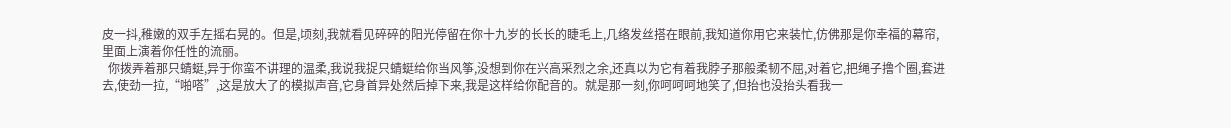皮一抖,稚嫩的双手左摇右晃的。但是,顷刻,我就看见碎碎的阳光停留在你十九岁的长长的睫毛上,几络发丝搭在眼前,我知道你用它来装忙,仿佛那是你幸福的幕帘,里面上演着你任性的流丽。
  你拨弄着那只蜻蜓,异于你蛮不讲理的温柔,我说我捉只蜻蜓给你当风筝,没想到你在兴高采烈之余,还真以为它有着我脖子那般柔韧不屈,对着它,把绳子撸个圈,套进去,使劲一拉,“啪嗒”,这是放大了的模拟声音,它身首异处然后掉下来,我是这样给你配音的。就是那一刻,你呵呵呵地笑了,但抬也没抬头看我一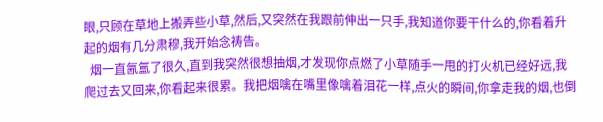眼,只顾在草地上搬弄些小草,然后,又突然在我跟前伸出一只手,我知道你要干什么的,你看着升起的烟有几分肃穆,我开始念祷告。
  烟一直氤氲了很久,直到我突然很想抽烟,才发现你点燃了小草随手一甩的打火机已经好远,我爬过去又回来,你看起来很累。我把烟噙在嘴里像噙着泪花一样,点火的瞬间,你拿走我的烟,也倒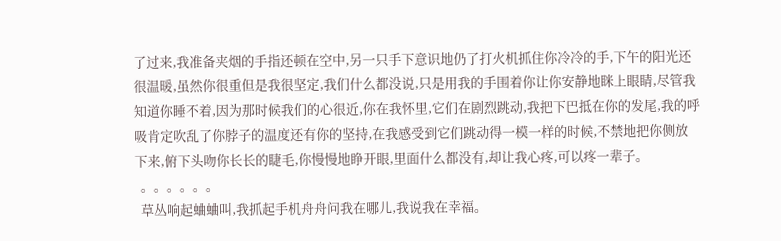了过来,我准备夹烟的手指还顿在空中,另一只手下意识地仍了打火机抓住你冷冷的手,下午的阳光还很温暖,虽然你很重但是我很坚定,我们什么都没说,只是用我的手围着你让你安静地眯上眼睛,尽管我知道你睡不着,因为那时候我们的心很近,你在我怀里,它们在剧烈跳动,我把下巴抵在你的发尾,我的呼吸肯定吹乱了你脖子的温度还有你的坚持,在我感受到它们跳动得一模一样的时候,不禁地把你侧放下来,俯下头吻你长长的睫毛,你慢慢地睁开眼,里面什么都没有,却让我心疼,可以疼一辈子。
  。。。。。。
  草丛响起蛐蛐叫,我抓起手机舟舟问我在哪儿,我说我在幸福。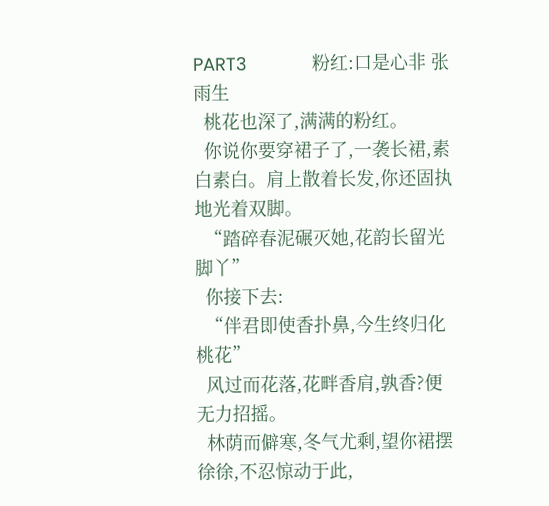PART3             粉红:口是心非 张雨生
  桃花也深了,满满的粉红。
  你说你要穿裙子了,一袭长裙,素白素白。肩上散着长发,你还固执地光着双脚。
  “踏碎春泥碾灭她,花韵长留光脚丫”
  你接下去:
  “伴君即使香扑鼻,今生终归化桃花”
  风过而花落,花畔香肩,孰香?便无力招摇。
  林荫而僻寒,冬气尤剩,望你裙摆徐徐,不忍惊动于此,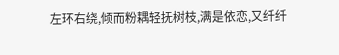左环右绕,倾而粉耦轻抚树枝,满是依恋,又纤纤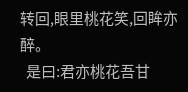转回,眼里桃花笑,回眸亦醉。
  是曰:君亦桃花吾甘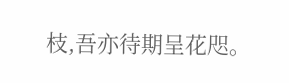枝,吾亦待期呈花咫。